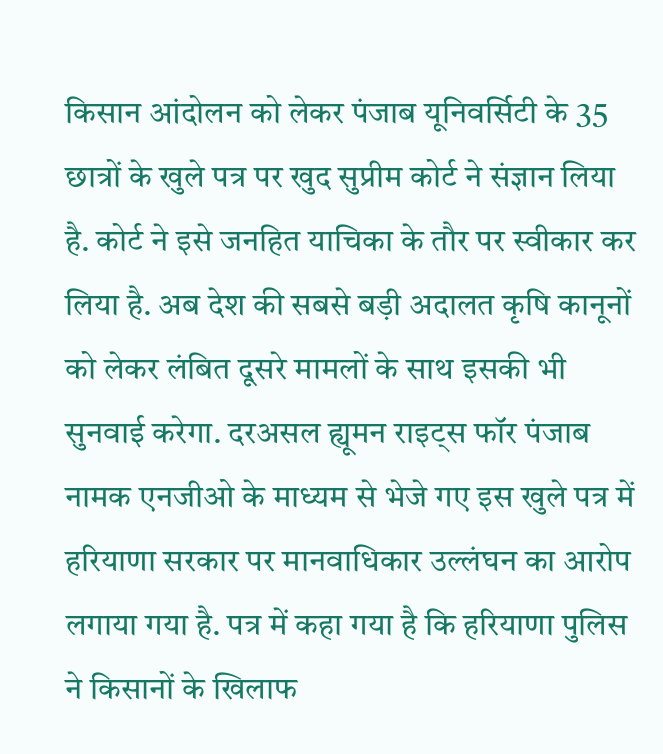किसान आंदोलन को लेकर पंजाब यूनिवर्सिटी के 35 छात्रों के खुले पत्र पर खुद सुप्रीम कोर्ट ने संज्ञान लिया है. कोर्ट ने इसे जनहित याचिका के तौर पर स्वीकार कर लिया है. अब देश की सबसे बड़ी अदालत कृषि कानूनों को लेकर लंबित दूसरे मामलों के साथ इसकी भी सुनवाई करेगा. दरअसल ह्यूमन राइट्स फॉर पंजाब नामक एनजीओ के माध्यम से भेजे गए इस खुले पत्र में हरियाणा सरकार पर मानवाधिकार उल्लंघन का आरोप लगाया गया है. पत्र में कहा गया है कि हरियाणा पुलिस ने किसानों के खिलाफ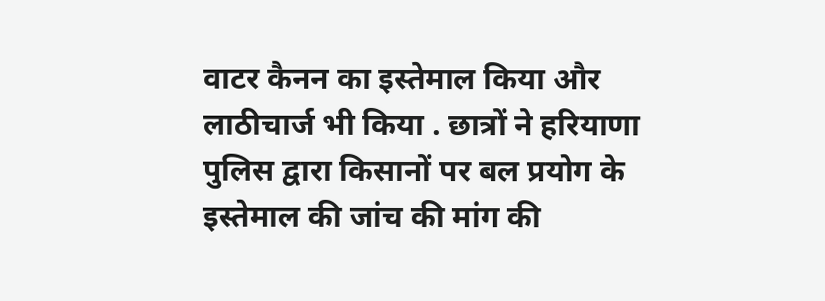वाटर कैनन का इस्तेमाल किया और लाठीचार्ज भी किया . छात्रों ने हरियाणा पुलिस द्वारा किसानों पर बल प्रयोग के इस्तेमाल की जांच की मांग की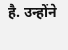है. उन्होंने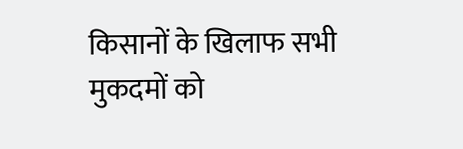किसानों के खिलाफ सभी मुकदमों को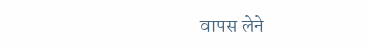वापस लेने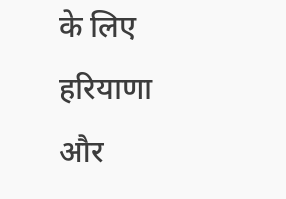के लिए हरियाणा और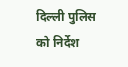दिल्ली पुलिस को निर्देश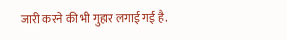जारी करने की भी गुहार लगाई गई है.